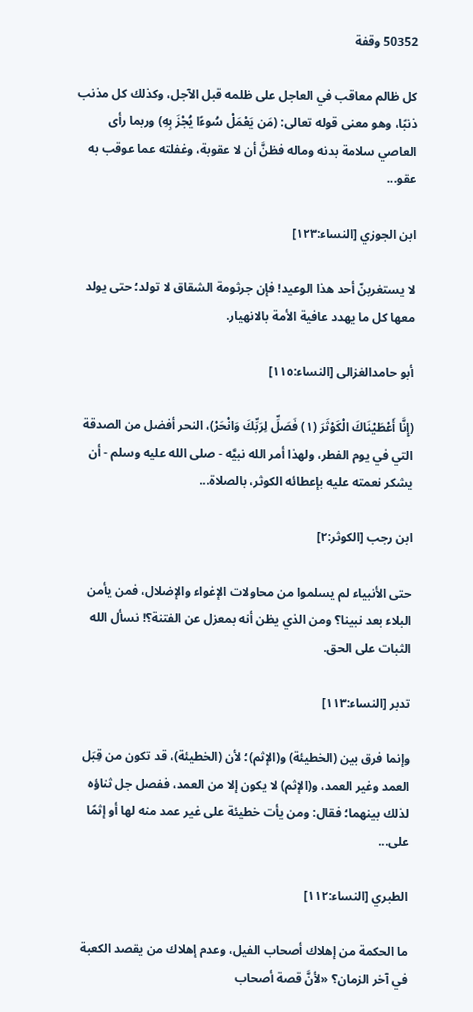50352 وقفة

كل ظالم معاقب في العاجل على ظلمه قبل الآجل، وكذلك كل مذنب ذنبًا، وهو معنى قوله تعالى: (مَن يَعْمَلْ سُوءًا يُجْزَ بِهِ) وربما رأى العاصي سلامة بدنه وماله فظنَّ أن لا عقوبة، وغفلته عما عوقب به عقو...

ابن الجوزي [النساء:١٢٣]

لا يستغربنّ أحد هذا الوعيد! فإن جرثومة الشقاق لا تولد؛ حتى يولد معها كل ما يهدد عافية الأمة بالانهيار.

أبو حامدالغزالى [النساء:١١٥]

(إِنَّا أَعْطَيْنَاكَ الْكَوْثَرَ (١) فَصَلِّ لِرَبِّكَ وَانْحَرْ)، النحر أفضل من الصدقة التي في يوم الفطر، ولهذا أمر الله نبيَّه - صلى الله عليه وسلم - أن يشكر نعمته عليه بإعطائه الكوثر، بالصلاة...

ابن رجب [الكوثر:٢]

حتى الأنبياء لم يسلموا من محاولات الإغواء والإضلال، فمن يأمن البلاء بعد نبينا؟ ومن الذي يظن أنه بمعزل عن الفتنة؟! نسأل الله الثبات على الحق.

تدبر [النساء:١١٣]

وإنما فرق بين (الخطيئة) و(الإثم)؛ لأن (الخطيئة)، قد تكون من قِبَل العمد وغير العمد، و(الإثم) لا يكون إلا من العمد، ففصل جل ثناؤه لذلك بينهما؛ فقال: ومن يأت خطيئة على غير عمد منه لها أو إثمًا على...

الطبري [النساء:١١٢]

ما الحكمة من إهلاك أصحاب الفيل، وعدم إهلاك من يقصد الكعبة في آخر الزمان؟ «لأنَّ قصة أصحاب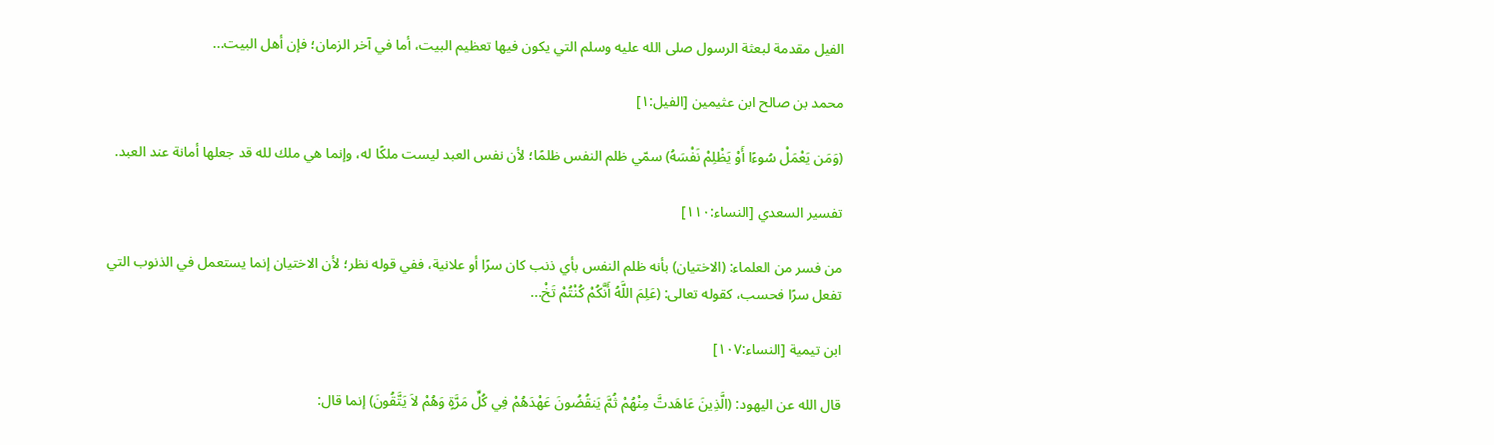الفيل مقدمة لبعثة الرسول صلى الله عليه وسلم التي يكون فيها تعظيم البيت، أما في آخر الزمان؛ فإن أهل البيت...

محمد بن صالح ابن عثيمين [الفيل:١]

(وَمَن يَعْمَلْ سُوءًا أَوْ يَظْلِمْ نَفْسَهُ) سمّي ظلم النفس ظلمًا؛ لأن نفس العبد ليست ملكًا له، وإنما هي ملك لله قد جعلها أمانة عند العبد.

تفسير السعدي [النساء:١١٠]

من فسر من العلماء: (الاختيان) بأنه ظلم النفس بأي ذنب كان سرًا أو علانية، ففي قوله نظر؛ لأن الاختيان إنما يستعمل في الذنوب التي تفعل سرًا فحسب، كقوله تعالى: (عَلِمَ اللَّهُ أَنَّكُمْ كُنْتُمْ تَخْ...

ابن تيمية [النساء:١٠٧]

قال الله عن اليهود: (الَّذِينَ عَاهَدتَّ مِنْهُمْ ثُمَّ يَنقُضُونَ عَهْدَهُمْ فِي كُلِّ مَرَّةٍ وَهُمْ لاَ يَتَّقُونَ) إنما قال: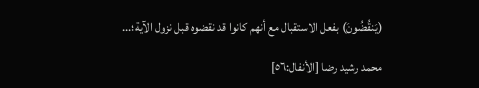(يَنقُضُونَ) بفعل الاستقبال مع أنهم كانوا قد نقضوه قبل نزول الآية؛...

محمد رشيد رضا [الأنفال:٥٦]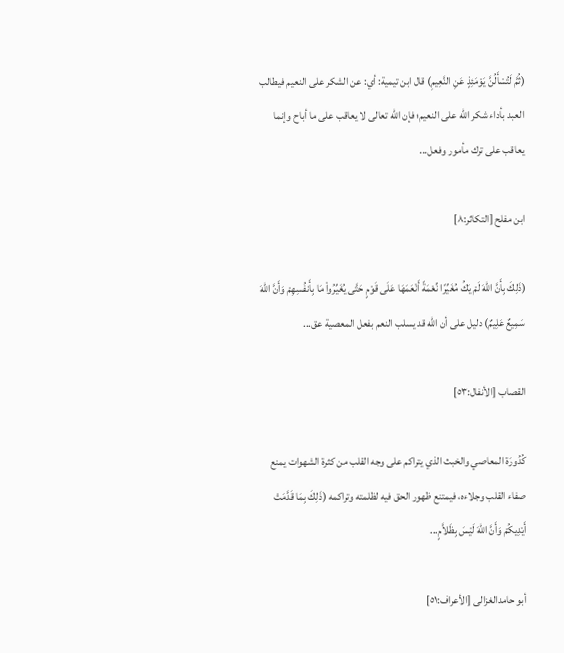(ثُمَّ لَتُسْأَلُنَّ يَوْمَئِذٍ عَنِ النَّعِيمِ) قال ابن تيمية: أي: عن الشكر على النعيم فيطالب العبد بأداء شكر الله على النعيم؛ فإن الله تعالى لا يعاقب على ما أباح وإنما يعاقب على ترك مأمور وفعل...

ابن مفلح [التكاثر:٨]

(ذَلِكَ بِأَنَّ اللّهَ لَمْ يَكُ مُغَيِّرًا نِّعْمَةً أَنْعَمَهَا عَلَى قَوْمٍ حَتَّى يُغَيِّرُواْ مَا بِأَنفُسِهِمْ وَأَنَّ اللّهَ سَمِيعٌ عَلِيمٌ) دليل على أن الله قد يسلب النعم بفعل المعصية عق...

القصاب [الأنفال:٥٣]

كُدُورَة المعاصي والخبث الذي يتراكم على وجه القلب من كثرة الشهوات يمنع صفاء القلب وجلاءه، فيمتنع ظهور الحق فيه لظلمته وتراكمه (ذَلِكَ بِمَا قَدَّمَتْ أَيْدِيكُمْ وَأَنَّ اللّهَ لَيْسَ بِظَلاَّمٍ...

أبو حامدالغزالى [الأعراف:٥١]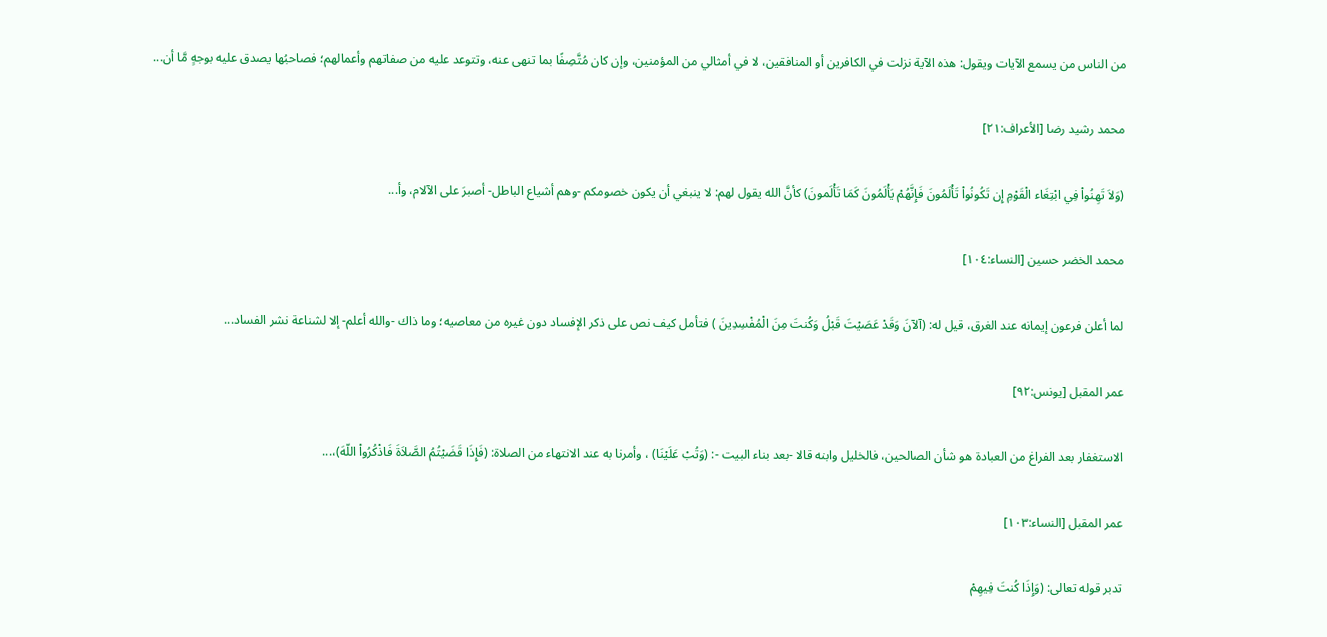من الناس من يسمع الآيات ويقول: هذه الآية نزلت في الكافرين أو المنافقين، لا في أمثالي من المؤمنين، وإن كان مُتَّصِفًا بما تنهى عنه، وتتوعد عليه من صفاتهم وأعمالهم؛ فصاحبُها يصدق عليه بوجهٍ مَّا أن...

محمد رشيد رضا [الأعراف:٢١]

(وَلاَ تَهِنُواْ فِي ابْتِغَاء الْقَوْمِ إِن تَكُونُواْ تَأْلَمُونَ فَإِنَّهُمْ يَأْلَمُونَ كَمَا تَأْلَمونَ) كأنَّ الله يقول لهم: لا ينبغي أن يكون خصومكم -وهم أشياع الباطل- أصبرَ على الآلام، وأ...

محمد الخضر حسين [النساء:١٠٤]

لما أعلن فرعون إيمانه عند الغرق، قيل له: (آلآنَ وَقَدْ عَصَيْتَ قَبْلُ وَكُنتَ مِنَ الْمُفْسِدِينَ ) فتأمل كيف نص على ذكر الإفساد دون غيره من معاصيه؛ وما ذاك -والله أعلم- إلا لشناعة نشر الفساد...

عمر المقبل [يونس:٩٢]

الاستغفار بعد الفراغ من العبادة هو شأن الصالحين، فالخليل وابنه قالا -بعد بناء البيت -: (وَتُبْ عَلَيْنَا) ، وأمرنا به عند الانتهاء من الصلاة: (فَإِذَا قَضَيْتُمُ الصَّلاَةَ فَاذْكُرُواْ اللّهَ)،...

عمر المقبل [النساء:١٠٣]

تدبر قوله تعالى: (وَإِذَا كُنتَ فِيهِمْ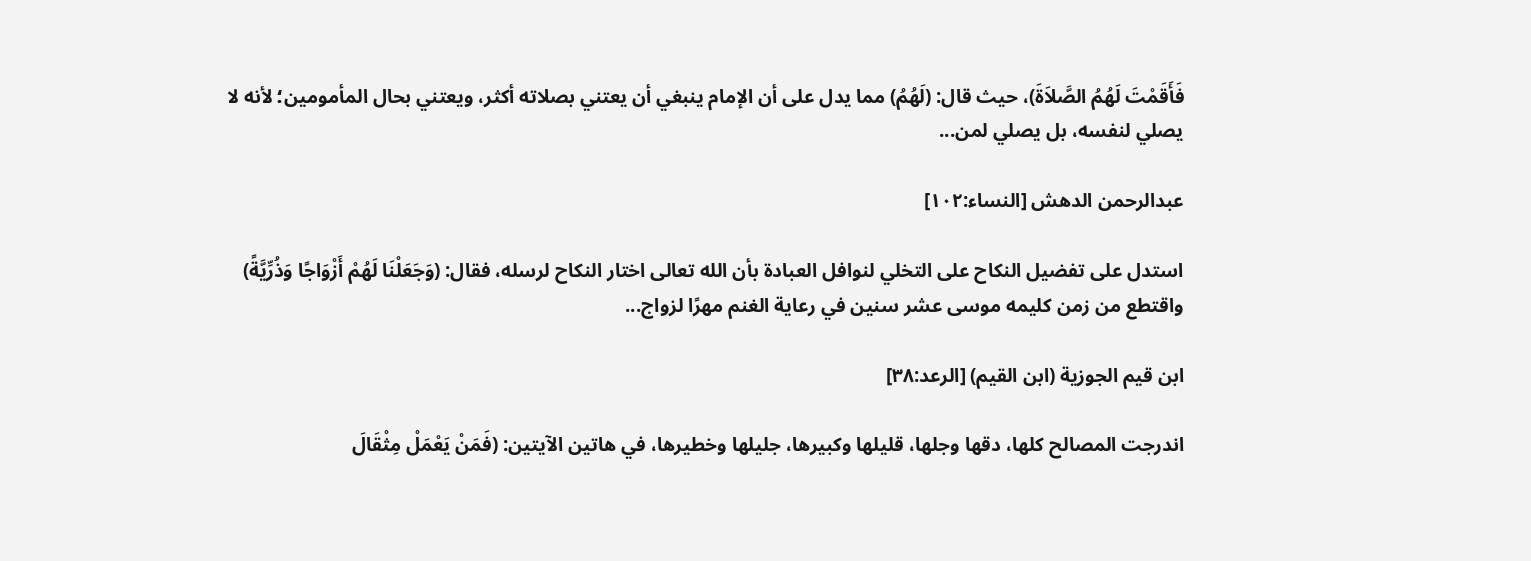فَأَقَمْتَ لَهُمُ الصَّلاَةَ)، حيث قال: (لَهُمُ) مما يدل على أن الإمام ينبغي أن يعتني بصلاته أكثر، ويعتني بحال المأمومين؛ لأنه لا يصلي لنفسه، بل يصلي لمن...

عبدالرحمن الدهش [النساء:١٠٢]

استدل على تفضيل النكاح على التخلي لنوافل العبادة بأن الله تعالى اختار النكاح لرسله، فقال: (وَجَعَلْنَا لَهُمْ أَزْوَاجًا وَذُرِّيَّةً) واقتطع من زمن كليمه موسى عشر سنين في رعاية الغنم مهرًا لزواج...

ابن قيم الجوزية (ابن القيم) [الرعد:٣٨]

اندرجت المصالح كلها، دقها وجلها، قليلها وكبيرها، جليلها وخطيرها، في هاتين الآيتين: (فَمَنْ يَعْمَلْ مِثْقَالَ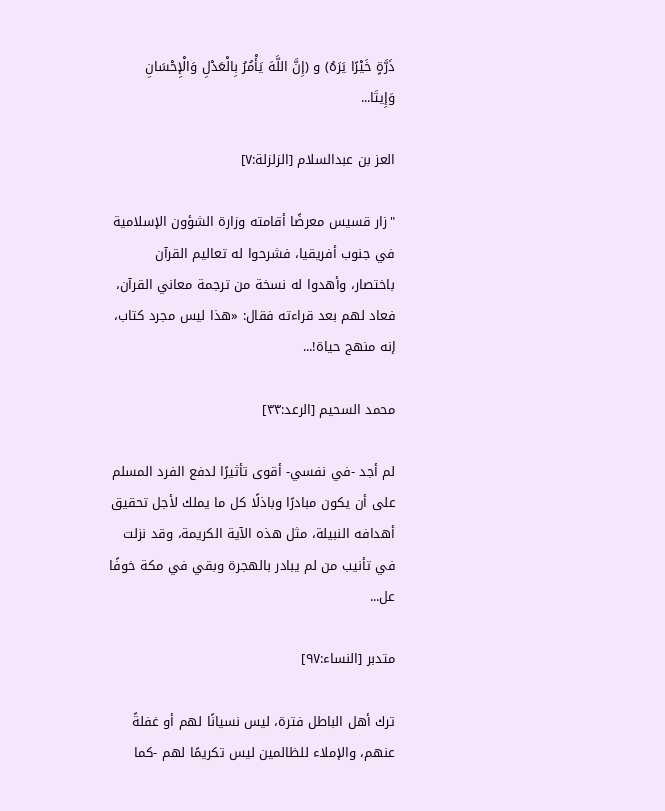ذَرَّةٍ خَيْرًا يَرَهُ) و (إِنَّ اللَّهَ يَأْمُرُ بِالْعَدْلِ وَالْإِحْسَانِ وَإِيتَا...

العز بن عبدالسلام [الزلزلة:٧]

"زار قسيس معرضًا أقامته وزارة الشؤون الإسلامية في جنوب أفريقيا، فشرحوا له تعاليم القرآن باختصار، وأهدوا له نسخة من ترجمة معاني القرآن، فعاد لهم بعد قراءته فقال: «هذا ليس مجرد كتاب، إنه منهج حياة!...

محمد السحيم [الرعد:٣٣]

لم أجد -في نفسي- أقوى تأثيرًا لدفع الفرد المسلم على أن يكون مبادرًا وباذلًا كل ما يملك لأجل تحقيق أهدافه النبيلة، مثل هذه الآية الكريمة، وقد نزلت في تأنيب من لم يبادر بالهجرة وبقي في مكة خوفًا عل...

متدبر [النساء:٩٧]

ترك أهل الباطل فترة، ليس نسيانًا لهم أو غفلةً عنهم، والإملاء للظالمين ليس تكريمًا لهم -كما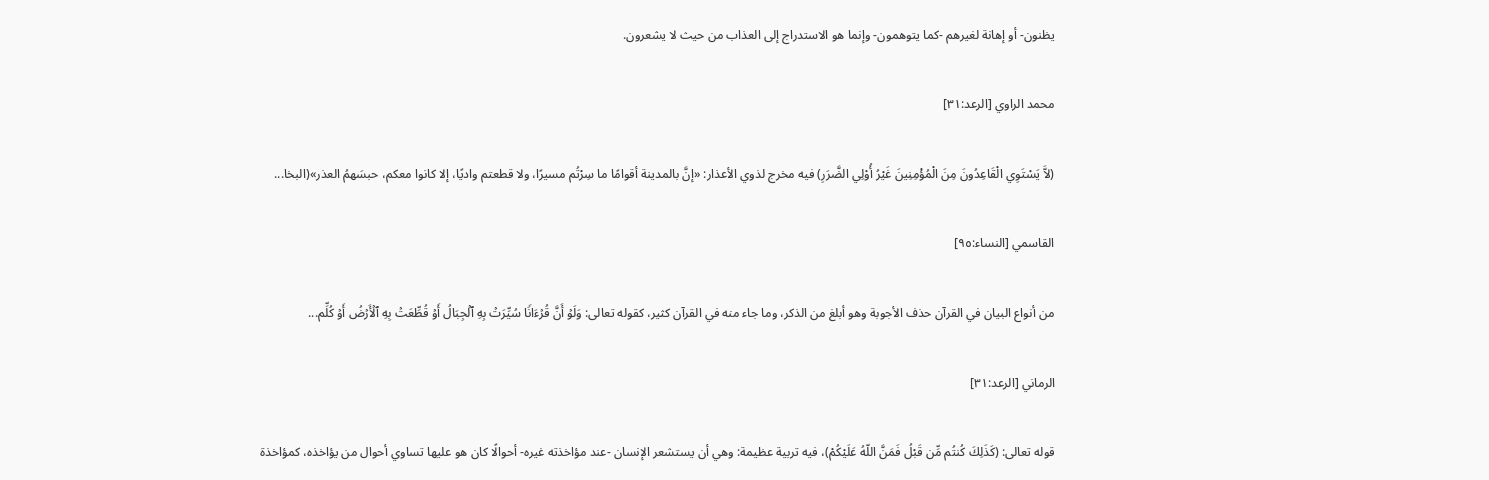يظنون- أو إهانة لغيرهم -كما يتوهمون- وإنما هو الاستدراج إلى العذاب من حيث لا يشعرون.

محمد الراوي [الرعد:٣١]

(لاَّ يَسْتَوِي الْقَاعِدُونَ مِنَ الْمُؤْمِنِينَ غَيْرُ أُوْلِي الضَّرَرِ) فيه مخرج لذوي الأعذار: «إنَّ بالمدينة أقوامًا ما سِرْتُم مسيرًا، ولا قطعتم واديًا، إلا كانوا معكم، حبسَهمُ العذر»(البخا...

القاسمي [النساء:٩٥]

من أنواع البيان في القرآن حذف الأجوبة وهو أبلغ من الذكر، وما جاء منه في القرآن كثير، كقوله تعالى: وَلَوۡ أَنَّ قُرۡءَانࣰا سُیِّرَتۡ بِهِ ٱلۡجِبَالُ أَوۡ قُطِّعَتۡ بِهِ ٱلۡأَرۡضُ أَوۡ كُلِّم...

الرماني [الرعد:٣١]

قوله تعالى: (كَذَلِكَ كُنتُم مِّن قَبْلُ فَمَنَّ اللّهُ عَلَيْكُمْ)، فيه تربية عظيمة: وهي أن يستشعر الإنسان -عند مؤاخذته غيره- أحوالًا كان هو عليها تساوي أحوال من يؤاخذه، كمؤاخذة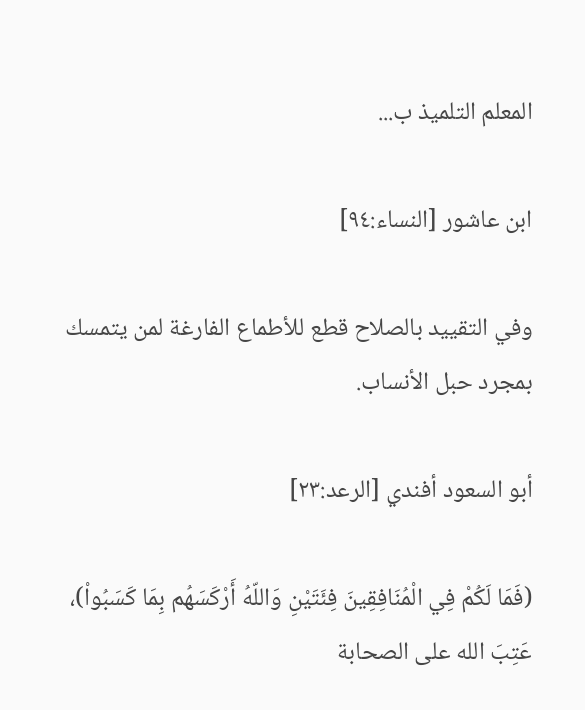المعلم التلميذ ب...

ابن عاشور [النساء:٩٤]

وفي التقييد بالصلاح قطع للأطماع الفارغة لمن يتمسك بمجرد حبل الأنساب.

أبو السعود أفندي [الرعد:٢٣]

(فَمَا لَكُمْ فِي الْمُنَافِقِينَ فِئَتَيْنِ وَاللّهُ أَرْكَسَهُم بِمَا كَسَبُواْ)، عَتِبَ الله على الصحابة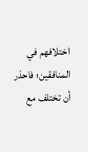اختلافهم في المنافقين؛ فاحذر أن تختلف مع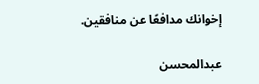إخوانك مدافعًا عن منافقين.

عبدالمحسن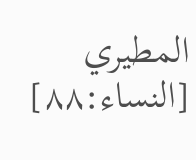المطيري [النساء:٨٨]